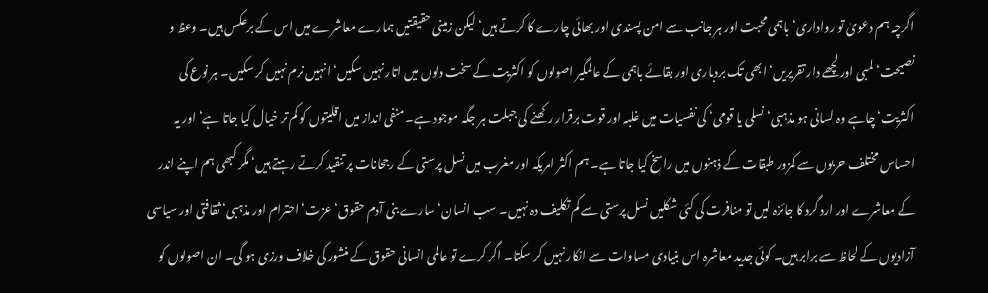اگرچہ ہم دعویٰ تو رواداری‘ باہمی محبت اور ہر جانب سے امن پسندی اور بھائی چارے کا کرتے ہیں‘ لیکن زمینی حقیقتیں ہمارے معاشرے میں اس کے برعکس ہیں۔ وعظ و نصیحت‘ لمبی اور لچھے دار تقریریں‘ ابھی تک بردباری اور بقائے باہمی کے عالمگیر اصولوں کو اکثریت کے سخت دلوں میں اتار نہیں سکیں‘ انہیں نرم نہیں کر سکیں۔ ہر نوع کی اکثریت‘ چاہے وہ لسانی ہو مذہبی‘ نسلی یا قومی‘ کی نفسیات میں غلبہ اور قوت برقرار رکھنے کی جبلت ہر جگہ موجود ہے۔ منفی انداز میں اقلیتوں کو کم تر خیال کیا جاتا ہے‘ اور یہ احساس مختلف حربوں سے کمزور طبقات کے ذہنوں میں راسخ کیا جاتا ہے۔ ہم اکثر امریکہ اور مغرب میں نسل پرستی کے رجحانات پر تنقید کرتے رہتے ہیں‘ مگر کبھی ہم اپنے اندر کے معاشرے اور ارد گرد کا جائزہ لیں تو منافرت کی کئی شکلیں نسل پرستی سے کم تکلیف دہ نہیں۔ سب انسان‘ سارے بنی آدم حقوق‘ عزت‘ احترام اور مذہبی‘ ثقافتی اور سیاسی آزادیوں کے لحاظ سے برابر ہیں۔ کوئی جدید معاشرہ اس بنیادی مساوات سے انکار نہیں کر سکتا۔ اگر کرے تو عالمی انسانی حقوق کے منشور کی خلاف ورزی ہو گی۔ ان اصولوں کو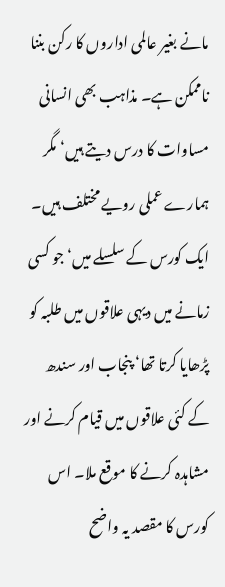مانے بغیر عالمی اداروں کا رکن بننا ناممکن ہے۔ مذاہب بھی انسانی مساوات کا درس دیتے ہیں‘ مگر ہمارے عملی رویے مختلف ہیں۔ ایک کورس کے سلسلے میں‘ جو کسی زمانے میں دیہی علاقوں میں طلبہ کو پڑھایا کرتا تھا‘ پنجاب اور سندھ کے کئی علاقوں میں قیام کرنے اور مشاہدہ کرنے کا موقع ملا۔ اس کورس کا مقصد یہ واضح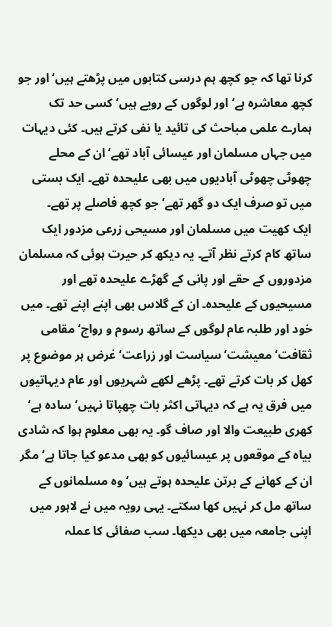کرنا تھا کہ جو کچھ ہم درسی کتابوں میں پڑھتے ہیں‘ اور جو کچھ معاشرہ ہے‘ اور لوگوں کے رویے ہیں‘ کسی حد تک ہمارے علمی مباحث کی تائید یا نفی کرتے ہیں۔ کئی دیہات میں جہاں مسلمان اور عیسائی آباد تھے‘ ان کے محلے چھوٹی چھوٹی آبادیوں میں بھی علیحدہ تھے۔ ایک بستی میں تو صرف ایک دو گھر تھے‘ جو کچھ فاصلے پر تھے۔
ایک کھیت میں مسلمان اور مسیحی زرعی مزدور ایک ساتھ کام کرتے نظر آتے۔ یہ دیکھ کر حیرت ہوئی کہ مسلمان مزدوروں کے حقے اور پانی کے گھڑے علیحدہ تھے اور مسیحیوں کے علیحدہ۔ ان کے گلاس بھی اپنے اپنے تھے۔ میں خود اور طلبہ عام لوگوں کے ساتھ رسوم و رواج‘ مقامی ثقافت‘ معیشت‘ سیاست اور زراعت‘ غرض ہر موضوع پر کھل کر بات کرتے تھے۔ پڑھے لکھے شہریوں اور عام دیہاتیوں میں فرق یہ ہے کہ دیہاتی اکثر بات چھپاتا نہیں‘ سادہ ہے‘ کھری طبیعت والا اور صاف گو۔ یہ بھی معلوم ہوا کہ شادی بیاہ کے موقعوں پر عیسائیوں کو بھی مدعو کیا جاتا ہے‘ مگر ان کے کھانے کے برتن علیحدہ ہوتے ہیں‘ وہ مسلمانوں کے ساتھ مل کر نہیں کھا سکتے۔ یہی رویہ میں نے لاہور میں اپنی جامعہ میں بھی دیکھا۔ سب صفائی کا عملہ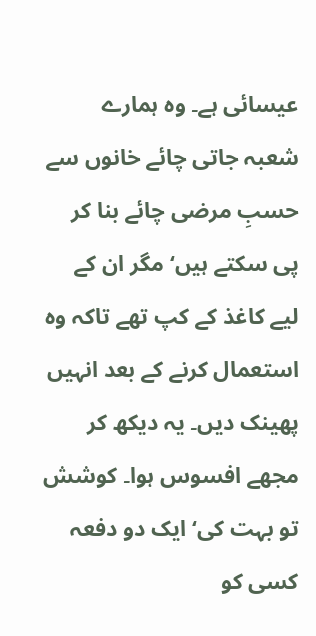عیسائی ہے۔ وہ ہمارے شعبہ جاتی چائے خانوں سے حسبِ مرضی چائے بنا کر پی سکتے ہیں‘ مگر ان کے لیے کاغذ کے کپ تھے تاکہ وہ استعمال کرنے کے بعد انہیں پھینک دیں۔ یہ دیکھ کر مجھے افسوس ہوا۔ کوشش تو بہت کی‘ ایک دو دفعہ کسی کو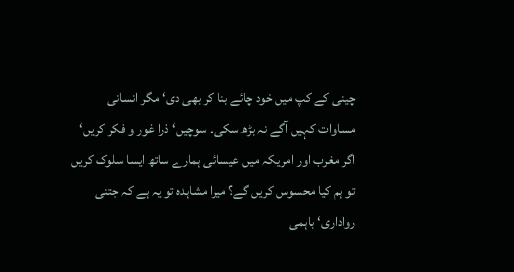چینی کے کپ میں خود چائے بنا کر بھی دی‘ مگر انسانی مساوات کہیں آگے نہ بڑھ سکی۔ سوچیں‘ ذرا غور و فکر کریں‘ اگر مغرب اور امریکہ میں عیسائی ہمارے ساتھ ایسا سلوک کریں تو ہم کیا محسوس کریں گے؟ میرا مشاہدہ تو یہ ہے کہ جتنی رواداری‘ باہمی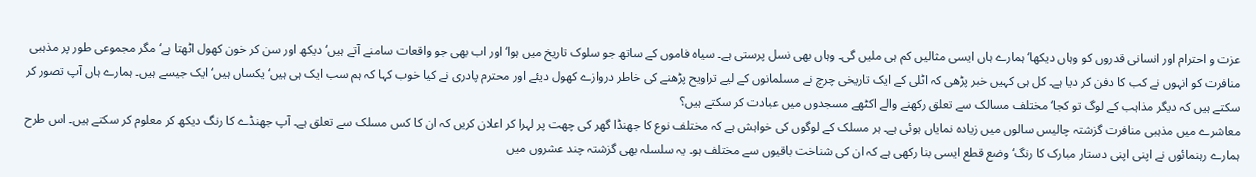عزت و احترام اور انسانی قدروں کو وہاں دیکھا‘ ہمارے ہاں ایسی مثالیں کم ہی ملیں گی۔ وہاں بھی نسل پرستی ہے۔ سیاہ فاموں کے ساتھ جو سلوک تاریخ میں ہوا‘ اور اب بھی جو واقعات سامنے آتے ہیں‘ دیکھ اور سن کر خون کھول اٹھتا ہے‘ مگر مجموعی طور پر مذہبی منافرت کو انہوں نے کب کا دفن کر دیا ہے۔ کل ہی کہیں خبر پڑھی کہ اٹلی کے ایک تاریخی چرچ نے مسلمانوں کے لیے تراویح پڑھنے کی خاطر دروازے کھول دیئے اور محترم پادری نے کیا خوب کہا کہ ہم سب ایک ہی ہیں‘ یکساں ہیں‘ ایک جیسے ہیں۔ ہمارے ہاں آپ تصور کر سکتے ہیں کہ دیگر مذاہب کے لوگ تو کجا‘ مختلف مسالک سے تعلق رکھنے والے اکٹھے مسجدوں میں عبادت کر سکتے ہیں؟
معاشرے میں مذہبی منافرت گزشتہ چالیس سالوں میں زیادہ نمایاں ہوئی ہے۔ ہر مسلک کے لوگوں کی خواہش ہے کہ مختلف نوع کا جھنڈا گھر کی چھت پر لہرا کر اعلان کریں کہ ان کا کس مسلک سے تعلق ہے۔ آپ جھنڈے کا رنگ دیکھ کر معلوم کر سکتے ہیں۔ اس طرح ہمارے رہنمائوں نے اپنی اپنی دستار مبارک کا رنگ‘ وضع قطع ایسی بنا رکھی ہے کہ ان کی شناخت باقیوں سے مختلف ہو۔ یہ سلسلہ بھی گزشتہ چند عشروں میں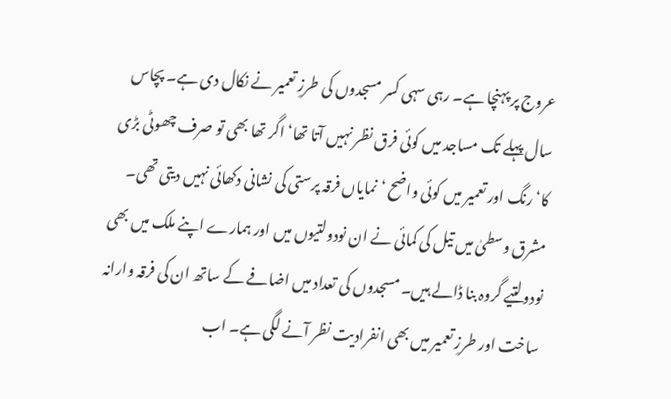عروج پر پہنچا ہے۔ رہی سہی کسر مسجدوں کی طرزِ تعمیر نے نکال دی ہے۔ پچاس سال پہلے تک مساجد میں کوئی فرق نظر نہیں آتا تھا‘ اگر تھا بھی تو صرف چھوٹی بڑی کا‘ رنگ اور تعمیر میں کوئی واضح ‘ نمایاں فرقہ پرستی کی نشانی دکھائی نہیں دیتی تھی۔ مشرق وسطیٰ میں تیل کی کمائی نے ان نودولتیوں میں اور ہمارے اپنے ملک میں بھی نودولتیے گروہ بنا ڈالے ہیں۔ مسجدوں کی تعداد میں اضافے کے ساتھ ان کی فرقہ وارانہ ساخت اور طرزِ تعمیر میں بھی انفرادیت نظر آنے لگی ہے۔ اب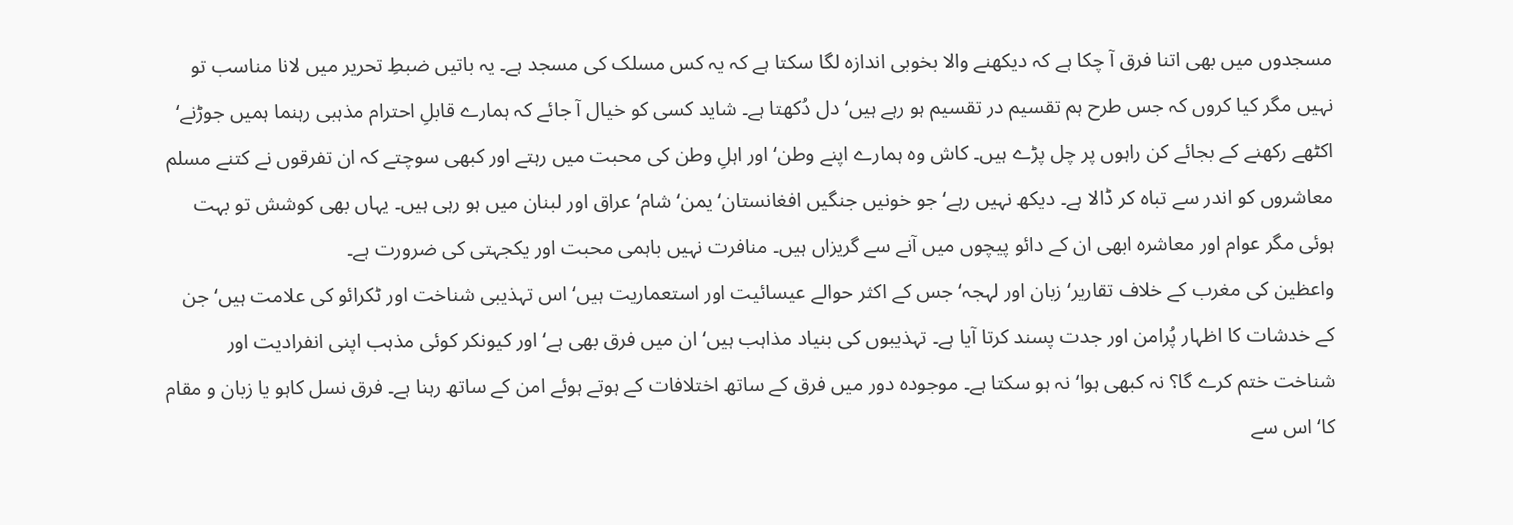مسجدوں میں بھی اتنا فرق آ چکا ہے کہ دیکھنے والا بخوبی اندازہ لگا سکتا ہے کہ یہ کس مسلک کی مسجد ہے۔ یہ باتیں ضبطِ تحریر میں لانا مناسب تو نہیں مگر کیا کروں کہ جس طرح ہم تقسیم در تقسیم ہو رہے ہیں‘ دل دُکھتا ہے۔ شاید کسی کو خیال آ جائے کہ ہمارے قابلِ احترام مذہبی رہنما ہمیں جوڑنے‘ اکٹھے رکھنے کے بجائے کن راہوں پر چل پڑے ہیں۔ کاش وہ ہمارے اپنے وطن‘ اور اہلِ وطن کی محبت میں رہتے اور کبھی سوچتے کہ ان تفرقوں نے کتنے مسلم معاشروں کو اندر سے تباہ کر ڈالا ہے۔ دیکھ نہیں رہے‘ جو خونیں جنگیں افغانستان‘ یمن‘ شام‘ عراق اور لبنان میں ہو رہی ہیں۔ یہاں بھی کوشش تو بہت ہوئی مگر عوام اور معاشرہ ابھی ان کے دائو پیچوں میں آنے سے گریزاں ہیں۔ منافرت نہیں باہمی محبت اور یکجہتی کی ضرورت ہے۔
واعظین کی مغرب کے خلاف تقاریر‘ زبان اور لہجہ‘ جس کے اکثر حوالے عیسائیت اور استعماریت ہیں‘ اس تہذیبی شناخت اور ٹکرائو کی علامت ہیں‘ جن کے خدشات کا اظہار پُرامن اور جدت پسند کرتا آیا ہے۔ تہذیبوں کی بنیاد مذاہب ہیں‘ ان میں فرق بھی ہے‘ اور کیونکر کوئی مذہب اپنی انفرادیت اور شناخت ختم کرے گا؟ نہ کبھی ہوا‘ نہ ہو سکتا ہے۔ موجودہ دور میں فرق کے ساتھ اختلافات کے ہوتے ہوئے امن کے ساتھ رہنا ہے۔ فرق نسل کاہو یا زبان و مقام کا‘ اس سے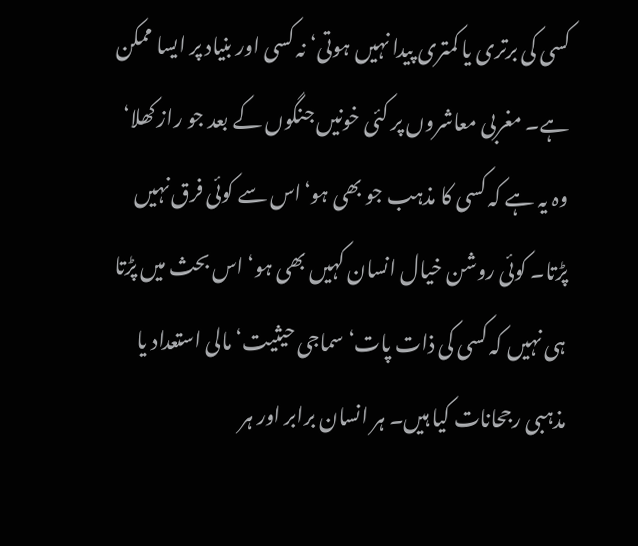کسی کی برتری یا کمتری پیدا نہیں ہوتی‘ نہ کسی اور بنیاد پر ایسا ممکن ہے۔ مغربی معاشروں پر کئی خونیں جنگوں کے بعد جو راز کھلا‘ وہ یہ ہے کہ کسی کا مذہب جو بھی ہو‘اس سے کوئی فرق نہیں پڑتا۔ کوئی روشن خیال انسان کہیں بھی ہو‘ اس بحث میں پڑتا ہی نہیں کہ کسی کی ذات پات‘ سماجی حیثیت‘ مالی استعداد یا مذہبی رجحانات کیا ہیں۔ ہر انسان برابر اور ہر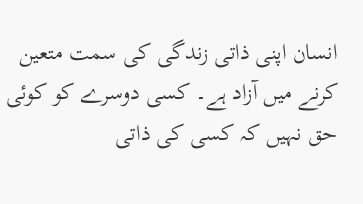انسان اپنی ذاتی زندگی کی سمت متعین کرنے میں آزاد ہے۔ کسی دوسرے کو کوئی حق نہیں کہ کسی کی ذاتی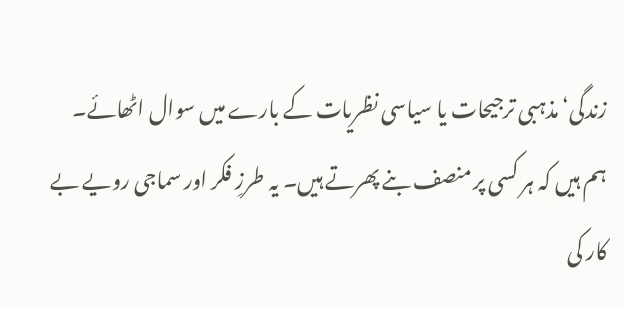زندگی‘ مذہبی ترجیحات یا سیاسی نظریات کے بارے میں سوال اٹھائے۔
ہم ہیں کہ ہر کسی پر منصف بنے پھرتے ہیں۔ یہ طرزِ فکر اور سماجی رویے بے کار کی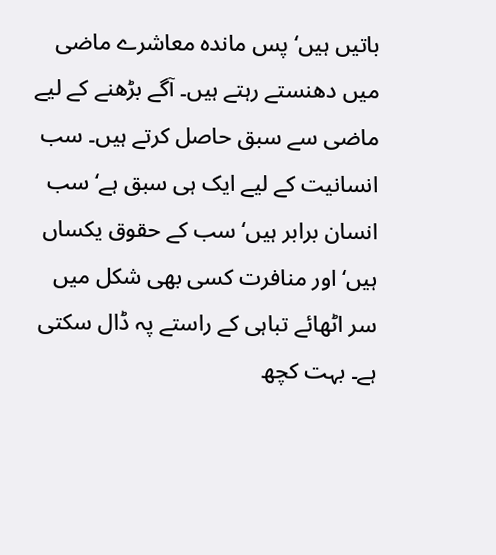باتیں ہیں‘ پس ماندہ معاشرے ماضی میں دھنستے رہتے ہیں۔ آگے بڑھنے کے لیے ماضی سے سبق حاصل کرتے ہیں۔ سب انسانیت کے لیے ایک ہی سبق ہے‘ سب انسان برابر ہیں‘ سب کے حقوق یکساں ہیں‘ اور منافرت کسی بھی شکل میں سر اٹھائے تباہی کے راستے پہ ڈال سکتی ہے۔ بہت کچھ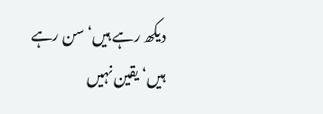دیکھ رہے ہیں‘ سن رہے ہیں‘ یقین نہیں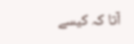آتا کہ کیسے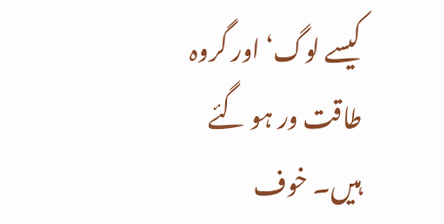کیسے لوگ‘ اور گروہ طاقت ور ہو گئے ہیں۔ خوف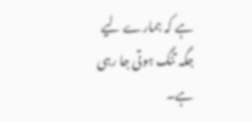ہے کہ ہمارے لیے جگہ تنگ ہوتی جا رہی ہے۔